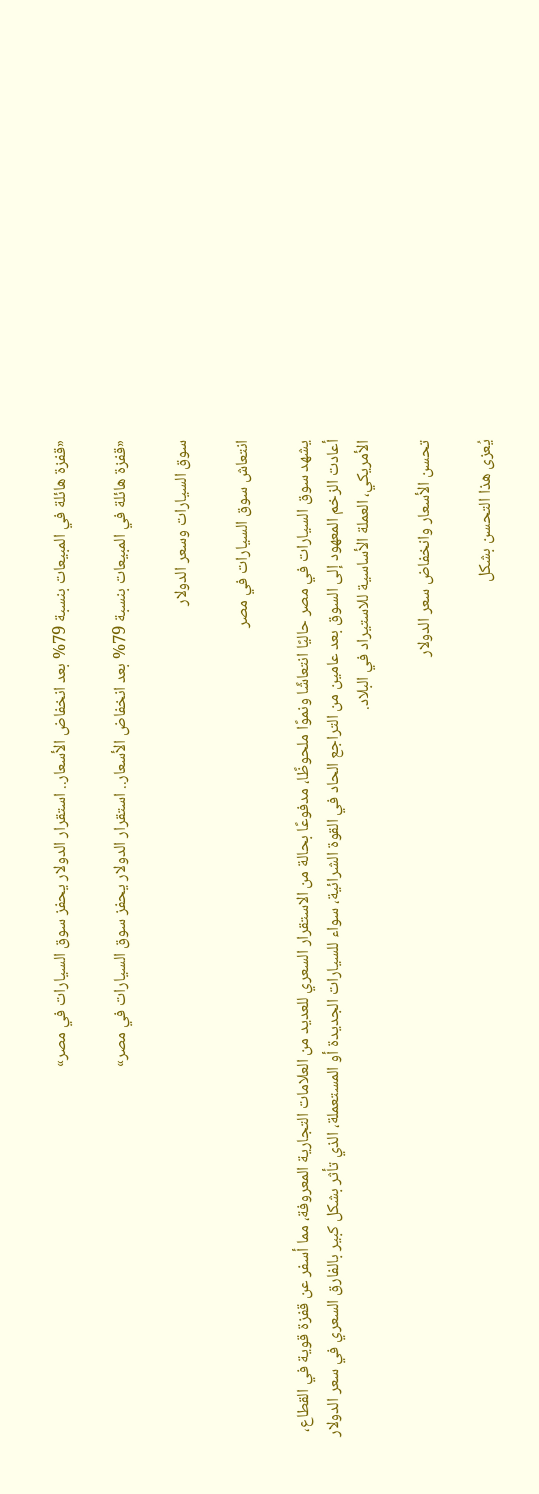«قفزة هائلة في المبيعات بنسبة 79% بعد انخفاض الأسعار.. استقرار الدولار يحفز سوق السيارات في مصر»

«قفزة هائلة في المبيعات بنسبة 79% بعد انخفاض الأسعار.. استقرار الدولار يحفز سوق السيارات في مصر»

سوق السيارات وسعر الدولار

انتعاش سوق السيارات في مصر

يشهد سوق السيارات في مصر حاليًا انتعاشًا ونموًا ملحوظًا، مدفوعًا بحالة من الاستقرار السعري للعديد من العلامات التجارية المعروفة، مما أسفر عن قفزة قوية في القطاع، أعادت الزخم المعهود إلى السوق بعد عامين من التراجع الحاد في القوة الشرائية، سواء للسيارات الجديدة أو المستعملة، الذي تأثر بشكل كبير بالفارق السعري في سعر الدولار الأمريكي، العملة الأساسية للاستيراد في البلاد.

تحسن الأسعار وانخفاض سعر الدولار

يُعزى هذا التحسن بشكل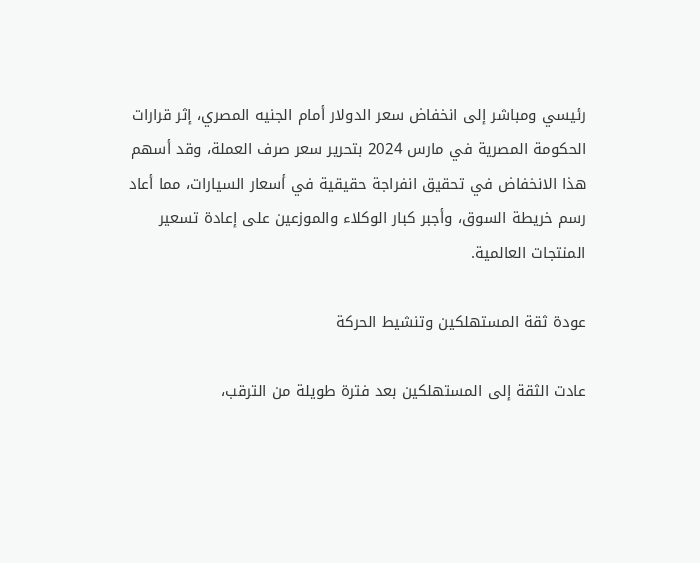رئيسي ومباشر إلى انخفاض سعر الدولار أمام الجنيه المصري، إثر قرارات الحكومة المصرية في مارس 2024 بتحرير سعر صرف العملة، وقد أسهم هذا الانخفاض في تحقيق انفراجة حقيقية في أسعار السيارات، مما أعاد رسم خريطة السوق، وأجبر كبار الوكلاء والموزعين على إعادة تسعير المنتجات العالمية.

عودة ثقة المستهلكين وتنشيط الحركة

عادت الثقة إلى المستهلكين بعد فترة طويلة من الترقب،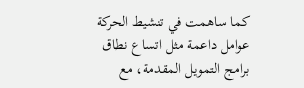كما ساهمت في تنشيط الحركة عوامل داعمة مثل اتساع نطاق برامج التمويل المقدمة، مع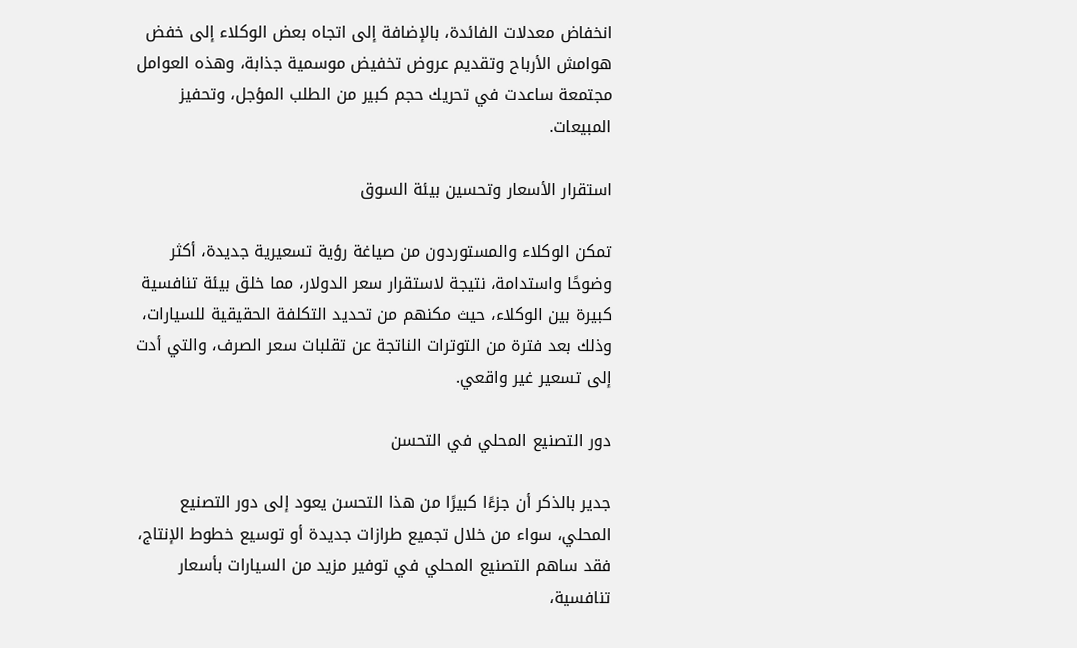انخفاض معدلات الفائدة، بالإضافة إلى اتجاه بعض الوكلاء إلى خفض هوامش الأرباح وتقديم عروض تخفيض موسمية جذابة، وهذه العوامل مجتمعة ساعدت في تحريك حجم كبير من الطلب المؤجل، وتحفيز المبيعات.

استقرار الأسعار وتحسين بيئة السوق

تمكن الوكلاء والمستوردون من صياغة رؤية تسعيرية جديدة، أكثر وضوحًا واستدامة، نتيجة لاستقرار سعر الدولار، مما خلق بيئة تنافسية كبيرة بين الوكلاء، حيث مكنهم من تحديد التكلفة الحقيقية للسيارات، وذلك بعد فترة من التوترات الناتجة عن تقلبات سعر الصرف، والتي أدت إلى تسعير غير واقعي.

دور التصنيع المحلي في التحسن

جدير بالذكر أن جزءًا كبيرًا من هذا التحسن يعود إلى دور التصنيع المحلي، سواء من خلال تجميع طرازات جديدة أو توسيع خطوط الإنتاج، فقد ساهم التصنيع المحلي في توفير مزيد من السيارات بأسعار تنافسية،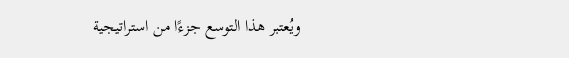ويُعتبر هذا التوسع جزءًا من استراتيجية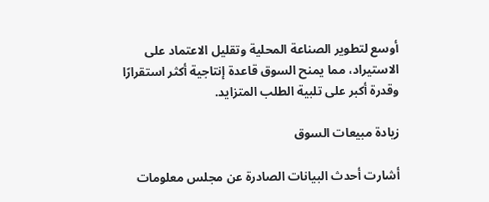أوسع لتطوير الصناعة المحلية وتقليل الاعتماد على الاستيراد، مما يمنح السوق قاعدة إنتاجية أكثر استقرارًا وقدرة أكبر على تلبية الطلب المتزايد.

زيادة مبيعات السوق

أشارت أحدث البيانات الصادرة عن مجلس معلومات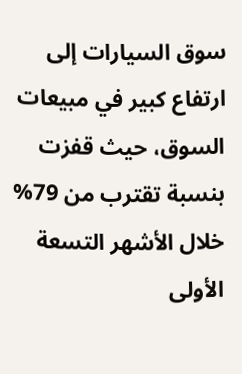سوق السيارات إلى ارتفاع كبير في مبيعات السوق، حيث قفزت بنسبة تقترب من 79% خلال الأشهر التسعة الأولى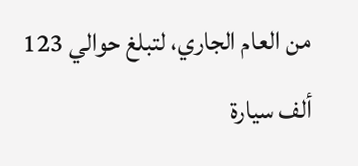من العام الجاري، لتبلغ حوالي 123 ألف سيارة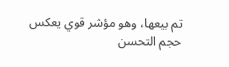تم بيعها، وهو مؤشر قوي يعكس حجم التحسن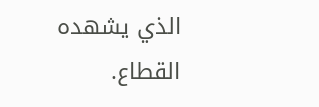الذي يشهده القطاع.